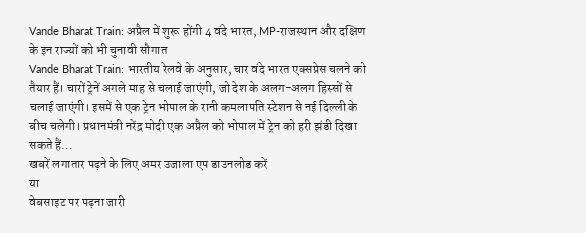Vande Bharat Train: अप्रैल में शुरू होंगी 4 वंदे भारत, MP-राजस्थान और दक्षिण के इन राज्यों को भी चुनावी सौगात
Vande Bharat Train: भारतीय रेलवे के अनुसार, चार वंदे भारत एक्सप्रेस चलने को तैयार हैं। चारों ट्रेनें अगले माह से चलाई जाएंगी, जो देश के अलग-अलग हिस्सों से चलाई जाएंगी। इसमें से एक ट्रेन भोपाल के रानी कमलापति स्टेशन से नई दिल्ली के बीच चलेगी। प्रधानमंत्री नरेंद्र मोदी एक अप्रैल को भोपाल में ट्रेन को हरी झंडी दिखा सकते हैं...
खबरें लगातार पढ़ने के लिए अमर उजाला एप डाउनलोड करें
या
वेबसाइट पर पढ़ना जारी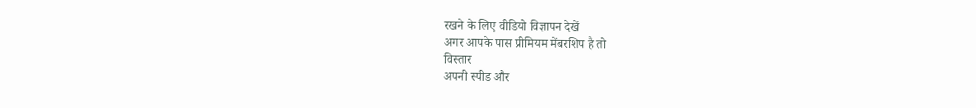रखने के लिए वीडियो विज्ञापन देखें
अगर आपके पास प्रीमियम मेंबरशिप है तो
विस्तार
अपनी स्पीड और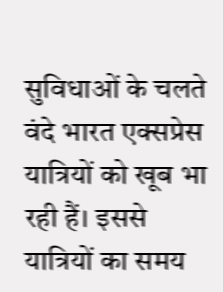सुविधाओं के चलते वंदे भारत एक्सप्रेस यात्रियों को खूब भा रही हैं। इससे यात्रियों का समय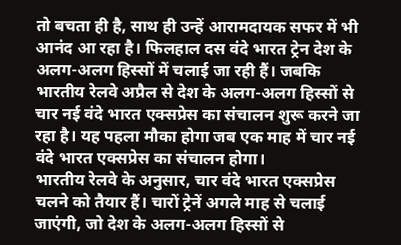तो बचता ही है, साथ ही उन्हें आरामदायक सफर में भी आनंद आ रहा है। फिलहाल दस वंदे भारत ट्रेन देश के अलग-अलग हिस्सों में चलाई जा रही हैं। जबकि भारतीय रेलवे अप्रैल से देश के अलग-अलग हिस्सों से चार नई वंदे भारत एक्सप्रेस का संचालन शुरू करने जा रहा है। यह पहला मौका होगा जब एक माह में चार नई वंदे भारत एक्सप्रेस का संचालन होगा।
भारतीय रेलवे के अनुसार, चार वंदे भारत एक्सप्रेस चलने को तैयार हैं। चारों ट्रेनें अगले माह से चलाई जाएंगी, जो देश के अलग-अलग हिस्सों से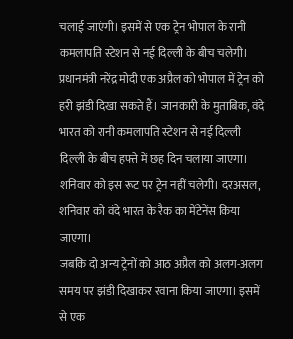चलाई जाएंगी। इसमें से एक ट्रेन भोपाल के रानी कमलापति स्टेशन से नई दिल्ली के बीच चलेगी। प्रधानमंत्री नरेंद्र मोदी एक अप्रैल को भोपाल में ट्रेन को हरी झंडी दिखा सकते हैं। जानकारी के मुताबिक, वंदे भारत को रानी कमलापति स्टेशन से नई दिल्ली दिल्ली के बीच हफ्ते में छह दिन चलाया जाएगा। शनिवार को इस रूट पर ट्रेन नहीं चलेगी। दरअसल, शनिवार को वंदे भारत के रैक का मेंटेनेंस किया जाएगा।
जबकि दो अन्य ट्रेनों को आठ अप्रैल को अलग-अलग समय पर झंडी दिखाकर रवाना किया जाएगा। इसमें से एक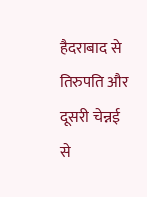हैदराबाद से तिरुपति और दूसरी चेन्नई से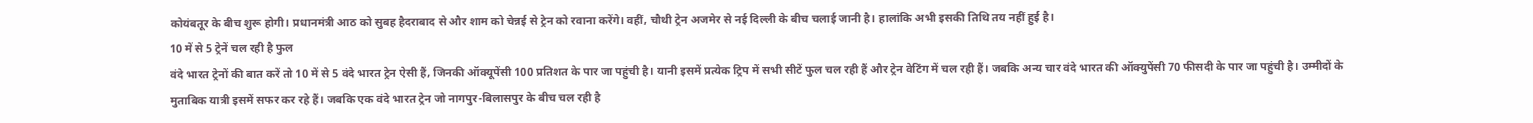कोयंबतूर के बीच शुरू होगी। प्रधानमंत्री आठ को सुबह हैदराबाद से और शाम को चेन्नई से ट्रेन को रवाना करेंगे। वहीं, चौथी ट्रेन अजमेर से नई दिल्ली के बीच चलाई जानी है। हालांकि अभी इसकी तिथि तय नहीं हुई है।
10 में से 5 ट्रेनें चल रही है फुल
वंदे भारत ट्रेनों की बात करें तो 10 में से 5 वंदे भारत ट्रेन ऐसी हैं, जिनकी ऑक्यूपेंसी 100 प्रतिशत के पार जा पहुंची है। यानी इसमें प्रत्येक ट्रिप में सभी सीटें फुल चल रही हैं और ट्रेन वेटिंग में चल रही हैं। जबकि अन्य चार वंदे भारत की ऑक्युपेंसी 70 फीसदी के पार जा पहुंची है। उम्मीदों के मुताबिक यात्री इसमें सफर कर रहे हैं। जबकि एक वंदे भारत ट्रेन जो नागपुर-बिलासपुर के बीच चल रही है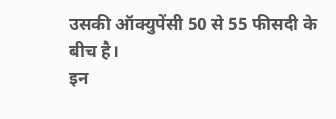उसकी ऑक्युपेंसी 50 से 55 फीसदी के बीच है।
इन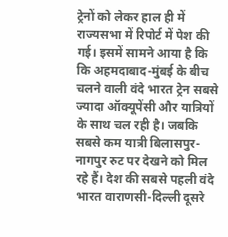ट्रेनों को लेकर हाल ही में राज्यसभा में रिपोर्ट में पेश की गई। इसमें सामने आया है कि कि अहमदाबाद-मुंबई के बीच चलने वाली वंदे भारत ट्रेन सबसे ज्यादा ऑक्यूपेंसी और यात्रियों के साथ चल रही है। जबकि सबसे कम यात्री बिलासपुर-नागपुर रुट पर देखने को मिल रहे हैं। देश की सबसे पहली वंदे भारत वाराणसी-दिल्ली दूसरे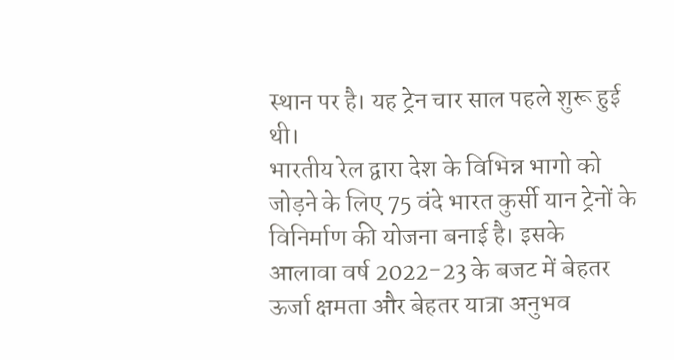स्थान पर है। यह ट्रेन चार साल पहले शुरू हुई थी।
भारतीय रेल द्वारा देश के विभिन्न भागो को जोड़ने के लिए 75 वंदे भारत कुर्सी यान ट्रेनों के विनिर्माण की योजना बनाई है। इसके आलावा वर्ष 2022-23 के बजट में बेहतर ऊर्जा क्षमता और बेहतर यात्रा अनुभव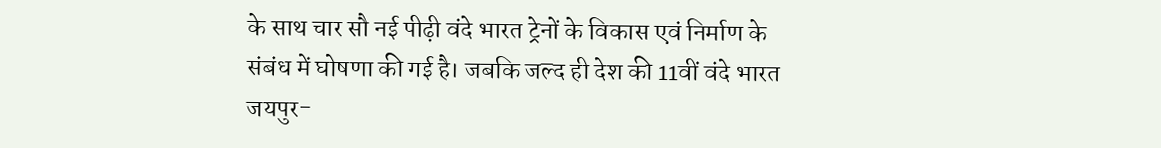के साथ चार सौ नई पीढ़ी वंदे भारत ट्रेनों के विकास एवं निर्माण के संबंध में घोषणा की गई है। जबकि जल्द ही देश की 11वीं वंदे भारत जयपुर-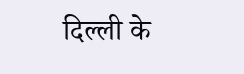दिल्ली के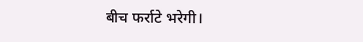बीच फर्राटे भरेगी।